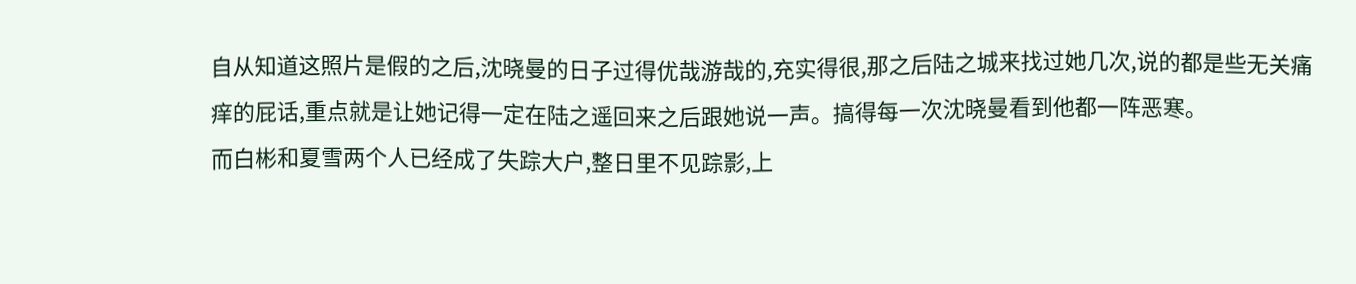自从知道这照片是假的之后,沈晓曼的日子过得优哉游哉的,充实得很,那之后陆之城来找过她几次,说的都是些无关痛痒的屁话,重点就是让她记得一定在陆之遥回来之后跟她说一声。搞得每一次沈晓曼看到他都一阵恶寒。
而白彬和夏雪两个人已经成了失踪大户,整日里不见踪影,上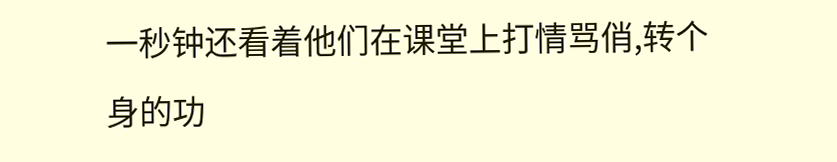一秒钟还看着他们在课堂上打情骂俏,转个身的功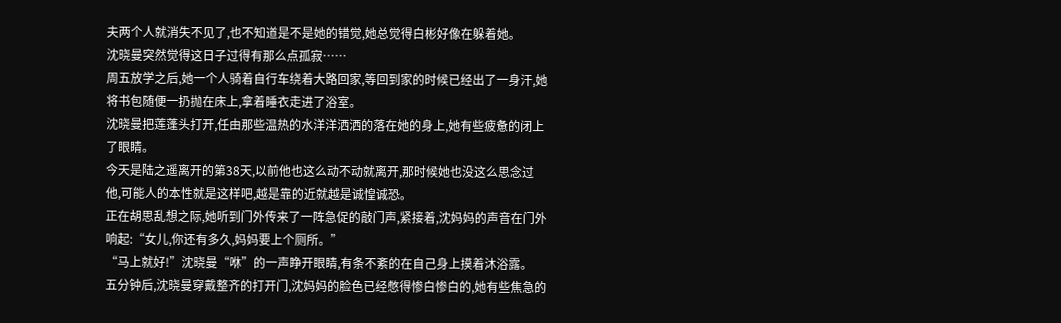夫两个人就消失不见了,也不知道是不是她的错觉,她总觉得白彬好像在躲着她。
沈晓曼突然觉得这日子过得有那么点孤寂……
周五放学之后,她一个人骑着自行车绕着大路回家,等回到家的时候已经出了一身汗,她将书包随便一扔抛在床上,拿着睡衣走进了浴室。
沈晓曼把莲蓬头打开,任由那些温热的水洋洋洒洒的落在她的身上,她有些疲惫的闭上了眼睛。
今天是陆之遥离开的第38天,以前他也这么动不动就离开,那时候她也没这么思念过他,可能人的本性就是这样吧,越是靠的近就越是诚惶诚恐。
正在胡思乱想之际,她听到门外传来了一阵急促的敲门声,紧接着,沈妈妈的声音在门外响起:“女儿,你还有多久,妈妈要上个厕所。”
“马上就好!”沈晓曼“咻”的一声睁开眼睛,有条不紊的在自己身上摸着沐浴露。
五分钟后,沈晓曼穿戴整齐的打开门,沈妈妈的脸色已经憋得惨白惨白的,她有些焦急的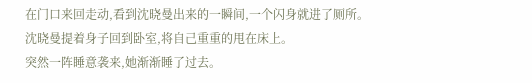在门口来回走动,看到沈晓曼出来的一瞬间,一个闪身就进了厕所。
沈晓曼提着身子回到卧室,将自己重重的甩在床上。
突然一阵睡意袭来,她渐渐睡了过去。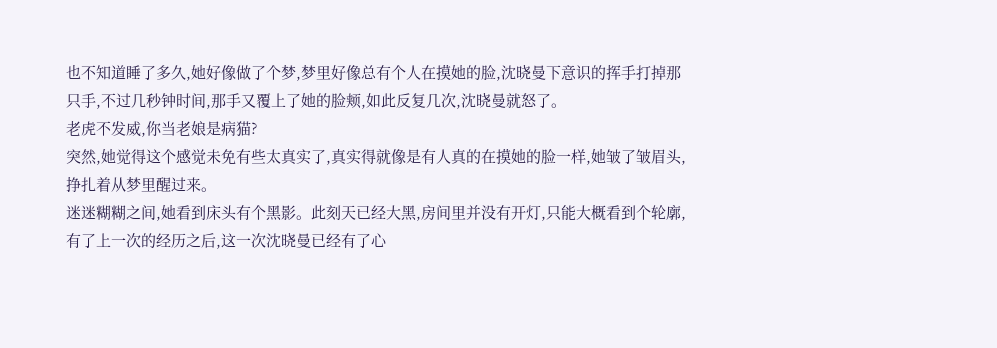也不知道睡了多久,她好像做了个梦,梦里好像总有个人在摸她的脸,沈晓曼下意识的挥手打掉那只手,不过几秒钟时间,那手又覆上了她的脸颊,如此反复几次,沈晓曼就怒了。
老虎不发威,你当老娘是病猫?
突然,她觉得这个感觉未免有些太真实了,真实得就像是有人真的在摸她的脸一样,她皱了皱眉头,挣扎着从梦里醒过来。
迷迷糊糊之间,她看到床头有个黑影。此刻天已经大黑,房间里并没有开灯,只能大概看到个轮廓,有了上一次的经历之后,这一次沈晓曼已经有了心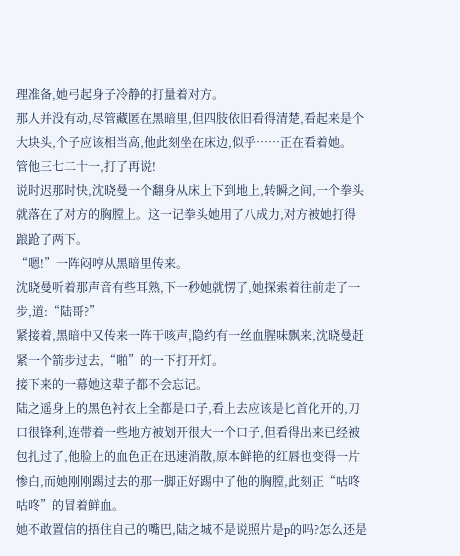理准备,她弓起身子冷静的打量着对方。
那人并没有动,尽管藏匿在黑暗里,但四肢依旧看得清楚,看起来是个大块头,个子应该相当高,他此刻坐在床边,似乎……正在看着她。
管他三七二十一,打了再说!
说时迟那时快,沈晓曼一个翻身从床上下到地上,转瞬之间,一个拳头就落在了对方的胸膛上。这一记拳头她用了八成力,对方被她打得踉跄了两下。
“嗯!”一阵闷哼从黑暗里传来。
沈晓曼听着那声音有些耳熟,下一秒她就愣了,她探索着往前走了一步,道:“陆哥?”
紧接着,黑暗中又传来一阵干咳声,隐约有一丝血腥味飘来,沈晓曼赶紧一个箭步过去,“啪”的一下打开灯。
接下来的一幕她这辈子都不会忘记。
陆之遥身上的黑色衬衣上全都是口子,看上去应该是匕首化开的,刀口很锋利,连带着一些地方被划开很大一个口子,但看得出来已经被包扎过了,他脸上的血色正在迅速消散,原本鲜艳的红唇也变得一片惨白,而她刚刚踢过去的那一脚正好踢中了他的胸膛,此刻正“咕咚咕咚”的冒着鲜血。
她不敢置信的捂住自己的嘴巴,陆之城不是说照片是p的吗?怎么还是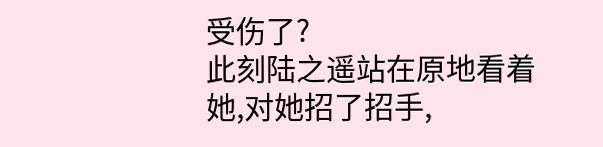受伤了?
此刻陆之遥站在原地看着她,对她招了招手,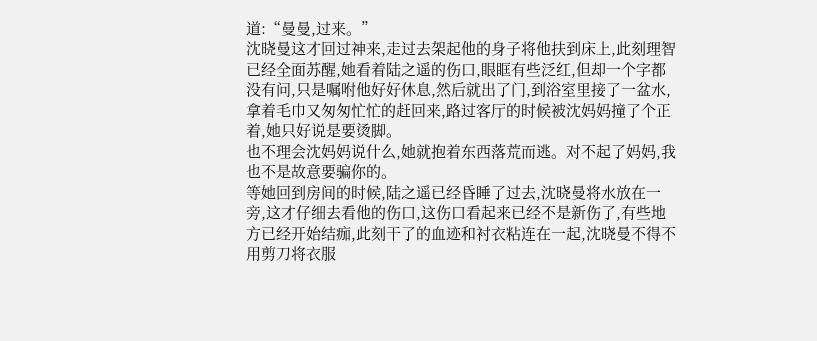道:“曼曼,过来。”
沈晓曼这才回过神来,走过去架起他的身子将他扶到床上,此刻理智已经全面苏醒,她看着陆之遥的伤口,眼眶有些泛红,但却一个字都没有问,只是嘱咐他好好休息,然后就出了门,到浴室里接了一盆水,拿着毛巾又匆匆忙忙的赶回来,路过客厅的时候被沈妈妈撞了个正着,她只好说是要烫脚。
也不理会沈妈妈说什么,她就抱着东西落荒而逃。对不起了妈妈,我也不是故意要骗你的。
等她回到房间的时候,陆之遥已经昏睡了过去,沈晓曼将水放在一旁,这才仔细去看他的伤口,这伤口看起来已经不是新伤了,有些地方已经开始结痂,此刻干了的血迹和衬衣粘连在一起,沈晓曼不得不用剪刀将衣服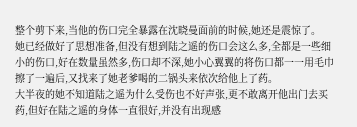整个剪下来,当他的伤口完全暴露在沈晓曼面前的时候,她还是震惊了。
她已经做好了思想准备,但没有想到陆之遥的伤口会这么多,全都是一些细小的伤口,好在数量虽然多,伤口却不深,她小心翼翼的将伤口都一一用毛巾擦了一遍后,又找来了她老爹喝的二锅头来依次给他上了药。
大半夜的她不知道陆之遥为什么受伤也不好声张,更不敢离开他出门去买药,但好在陆之遥的身体一直很好,并没有出现感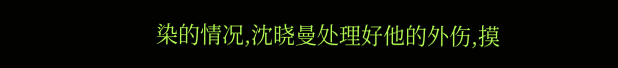染的情况,沈晓曼处理好他的外伤,摸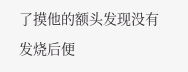了摸他的额头发现没有发烧后便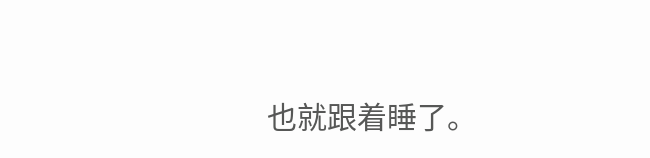也就跟着睡了。